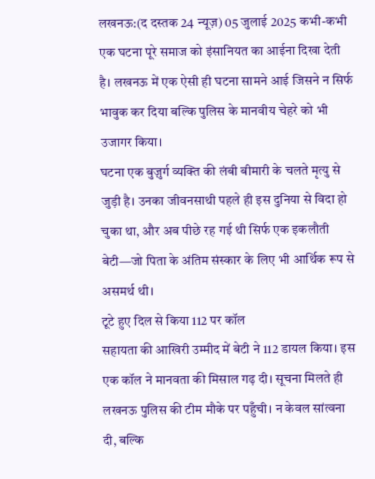लखनऊ:(द दस्तक 24 न्यूज़) 05 जुलाई 2025 कभी-कभी एक घटना पूरे समाज को इंसानियत का आईना दिखा देती है। लखनऊ में एक ऐसी ही घटना सामने आई जिसने न सिर्फ भावुक कर दिया बल्कि पुलिस के मानवीय चेहरे को भी उजागर किया।
घटना एक बुज़ुर्ग व्यक्ति की लंबी बीमारी के चलते मृत्यु से जुड़ी है। उनका जीवनसाथी पहले ही इस दुनिया से विदा हो चुका था, और अब पीछे रह गई थी सिर्फ एक इकलौती बेटी—जो पिता के अंतिम संस्कार के लिए भी आर्थिक रूप से असमर्थ थी।
टूटे हुए दिल से किया 112 पर कॉल
सहायता की आखिरी उम्मीद में बेटी ने 112 डायल किया। इस एक कॉल ने मानवता की मिसाल गढ़ दी। सूचना मिलते ही लखनऊ पुलिस की टीम मौके पर पहुँची। न केवल सांत्वना दी, बल्कि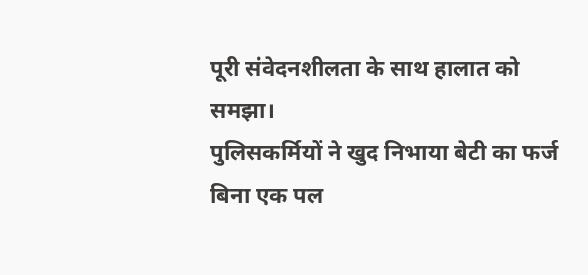पूरी संवेदनशीलता के साथ हालात को समझा।
पुलिसकर्मियों ने खुद निभाया बेटी का फर्ज
बिना एक पल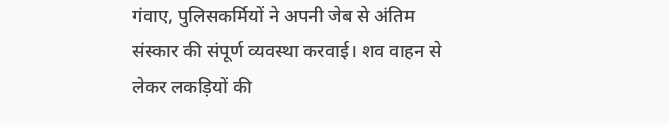गंवाए, पुलिसकर्मियों ने अपनी जेब से अंतिम संस्कार की संपूर्ण व्यवस्था करवाई। शव वाहन से लेकर लकड़ियों की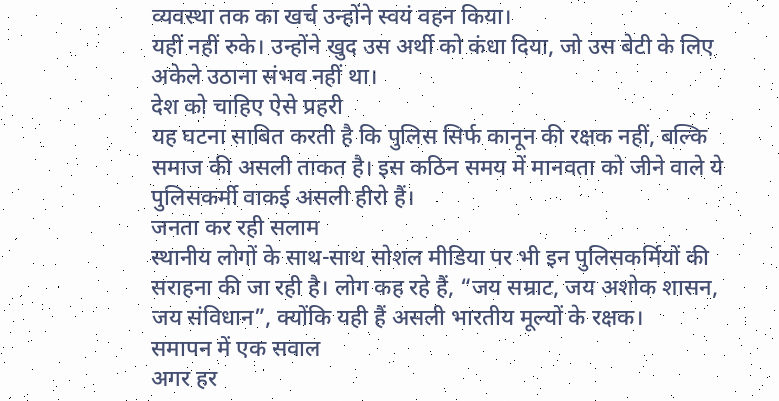व्यवस्था तक का खर्च उन्होंने स्वयं वहन किया।
यहीं नहीं रुके। उन्होंने खुद उस अर्थी को कंधा दिया, जो उस बेटी के लिए अकेले उठाना संभव नहीं था।
देश को चाहिए ऐसे प्रहरी
यह घटना साबित करती है कि पुलिस सिर्फ कानून की रक्षक नहीं, बल्कि समाज की असली ताकत है। इस कठिन समय में मानवता को जीने वाले ये पुलिसकर्मी वाकई असली हीरो हैं।
जनता कर रही सलाम
स्थानीय लोगों के साथ-साथ सोशल मीडिया पर भी इन पुलिसकर्मियों की सराहना की जा रही है। लोग कह रहे हैं, “जय सम्राट, जय अशोक शासन, जय संविधान”, क्योंकि यही हैं असली भारतीय मूल्यों के रक्षक।
समापन में एक सवाल
अगर हर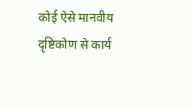कोई ऐसे मानवीय दृष्टिकोण से कार्य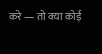करे — तो क्या कोई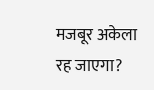मजबूर अकेला रह जाएगा?